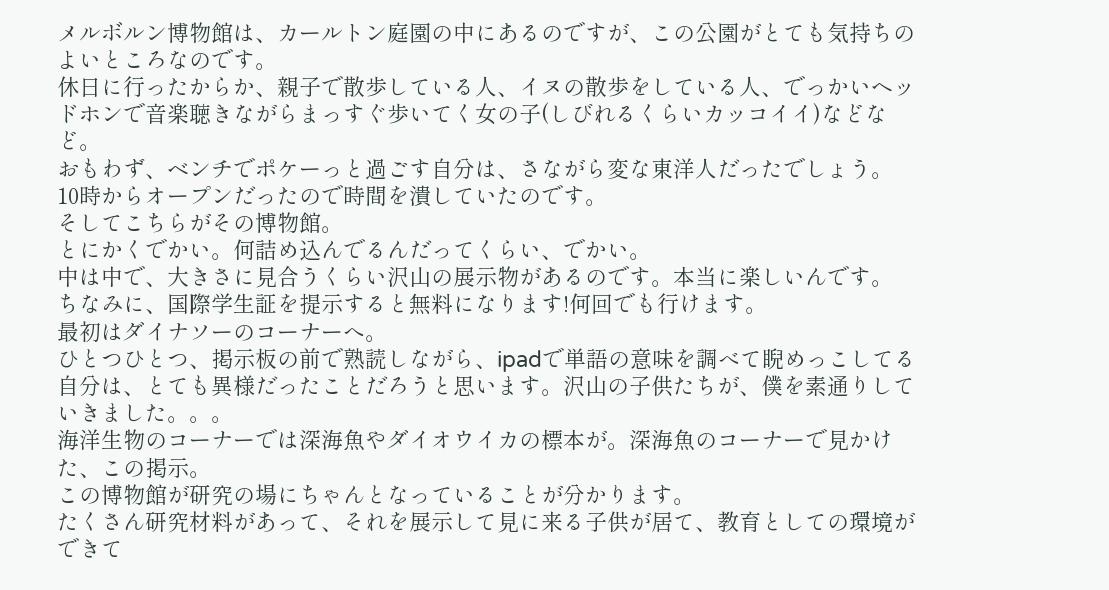メルボルン博物館は、カールトン庭園の中にあるのですが、この公園がとても気持ちのよいところなのです。
休日に行ったからか、親子で散歩している人、イヌの散歩をしている人、でっかいヘッドホンで音楽聴きながらまっすぐ歩いてく女の子(しびれるくらいカッコイイ)などなど。
おもわず、ベンチでポケーっと過ごす自分は、さながら変な東洋人だったでしょう。
10時からオープンだったので時間を潰していたのです。
そしてこちらがその博物館。
とにかくでかい。何詰め込んでるんだってくらい、でかい。
中は中で、大きさに見合うくらい沢山の展示物があるのです。本当に楽しいんです。
ちなみに、国際学生証を提示すると無料になります!何回でも行けます。
最初はダイナソーのコーナーへ。
ひとつひとつ、掲示板の前で熟読しながら、ipadで単語の意味を調べて睨めっこしてる自分は、とても異様だったことだろうと思います。沢山の子供たちが、僕を素通りしていきました。。。
海洋生物のコーナーでは深海魚やダイオウイカの標本が。深海魚のコーナーで見かけた、この掲示。
この博物館が研究の場にちゃんとなっていることが分かります。
たくさん研究材料があって、それを展示して見に来る子供が居て、教育としての環境ができて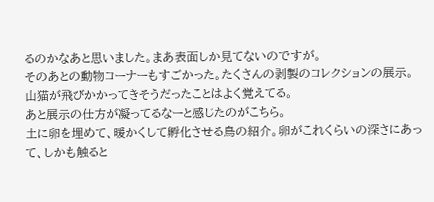るのかなあと思いました。まあ表面しか見てないのですが。
そのあとの動物コーナーもすごかった。たくさんの剥製のコレクションの展示。
山猫が飛びかかってきそうだったことはよく覚えてる。
あと展示の仕方が凝ってるなーと感じたのがこちら。
土に卵を埋めて、暖かくして孵化させる鳥の紹介。卵がこれくらいの深さにあって、しかも触ると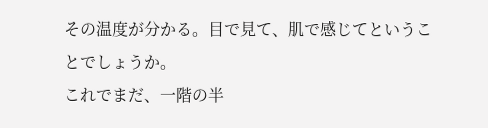その温度が分かる。目で見て、肌で感じてということでしょうか。
これでまだ、一階の半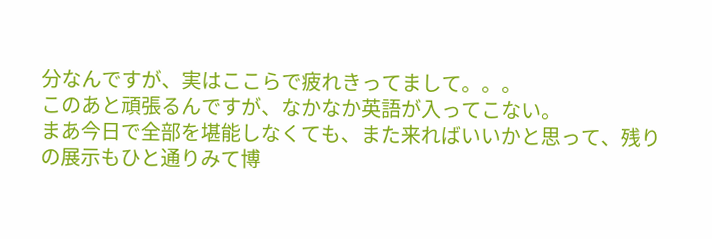分なんですが、実はここらで疲れきってまして。。。
このあと頑張るんですが、なかなか英語が入ってこない。
まあ今日で全部を堪能しなくても、また来ればいいかと思って、残りの展示もひと通りみて博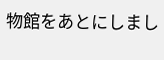物館をあとにしまし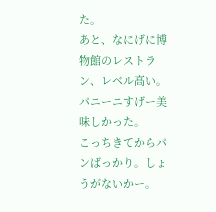た。
あと、なにげに博物館のレストラン、レベル高い。
パニーニすげー美味しかった。
こっちきてからパンばっかり。しょうがないかー。